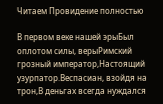Читаем Провидение полностью

В первом веке нашей эрыБыл оплотом силы, верыРимский грозный император,Настоящий узурпатор.Веспасиан, взойдя на трон,В деньгах всегда нуждался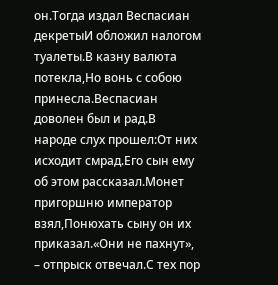он.Тогда издал Веспасиан декретыИ обложил налогом туалеты.В казну валюта потекла,Но вонь с собою принесла.Веспасиан доволен был и рад.В народе слух прошел:От них исходит смрад.Его сын ему об этом рассказал.Монет пригоршню император взял,Понюхать сыну он их приказал.«Они не пахнут», – отпрыск отвечал.С тех пор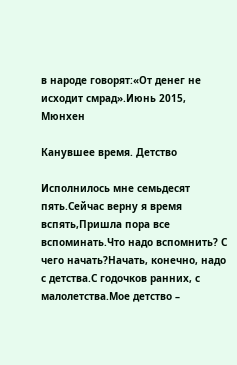в народе говорят:«От денег не исходит смрад».Июнь 2015, Мюнхен

Канувшее время. Детство

Исполнилось мне семьдесят пять.Сейчас верну я время вспять,Пришла пора все вспоминать.Что надо вспомнить? С чего начать?Начать, конечно, надо с детства.С годочков ранних, с малолетства.Мое детство –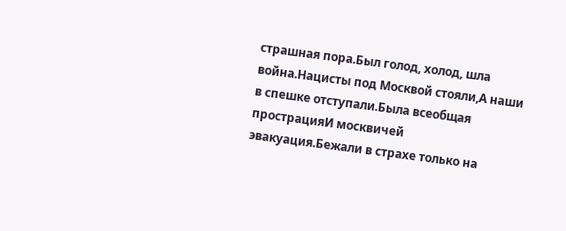страшная пора.Был голод, холод, шла война.Нацисты под Москвой стояли,А наши в спешке отступали.Была всеобщая прострацияИ москвичей эвакуация.Бежали в страхе только на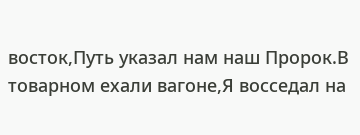восток,Путь указал нам наш Пророк.В товарном ехали вагоне,Я восседал на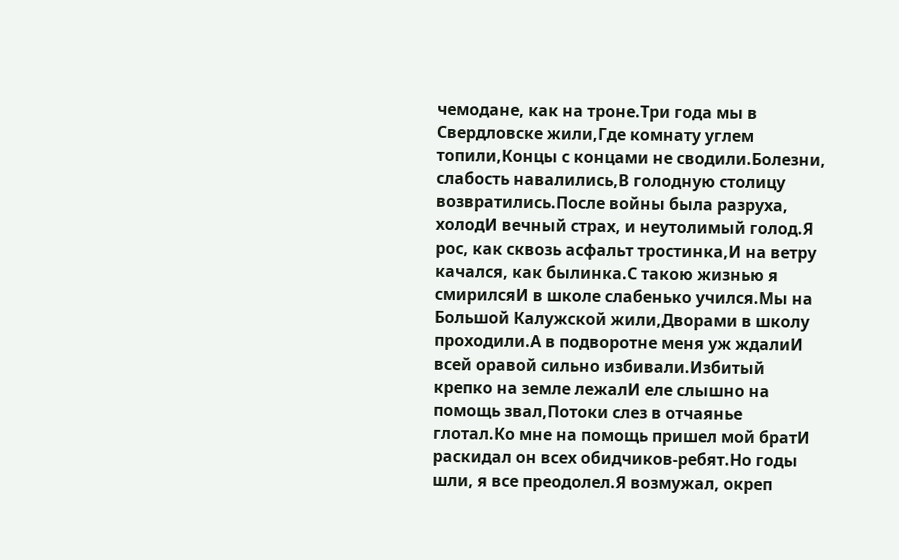чемодане, как на троне.Три года мы в Свердловске жили,Где комнату углем топили,Концы с концами не сводили.Болезни, слабость навалились,В голодную столицу возвратились.После войны была разруха, холодИ вечный страх, и неутолимый голод.Я рос, как сквозь асфальт тростинка,И на ветру качался, как былинка.С такою жизнью я смирилсяИ в школе слабенько учился.Мы на Большой Калужской жили,Дворами в школу проходили.А в подворотне меня уж ждалиИ всей оравой сильно избивали.Избитый крепко на земле лежалИ еле слышно на помощь звал,Потоки слез в отчаянье глотал.Ко мне на помощь пришел мой братИ раскидал он всех обидчиков-ребят.Но годы шли, я все преодолел.Я возмужал, окреп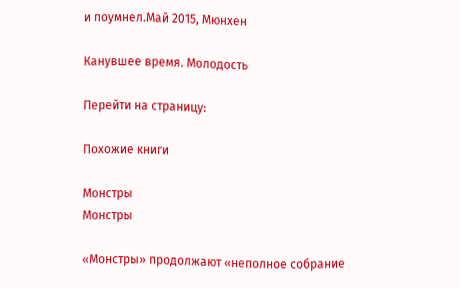и поумнел.Май 2015, Мюнхен

Канувшее время. Молодость

Перейти на страницу:

Похожие книги

Монстры
Монстры

«Монстры» продолжают «неполное собрание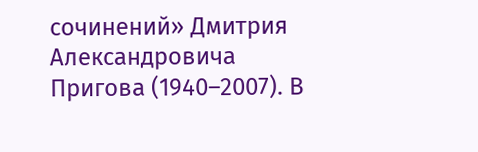сочинений» Дмитрия Александровича Пригова (1940–2007). В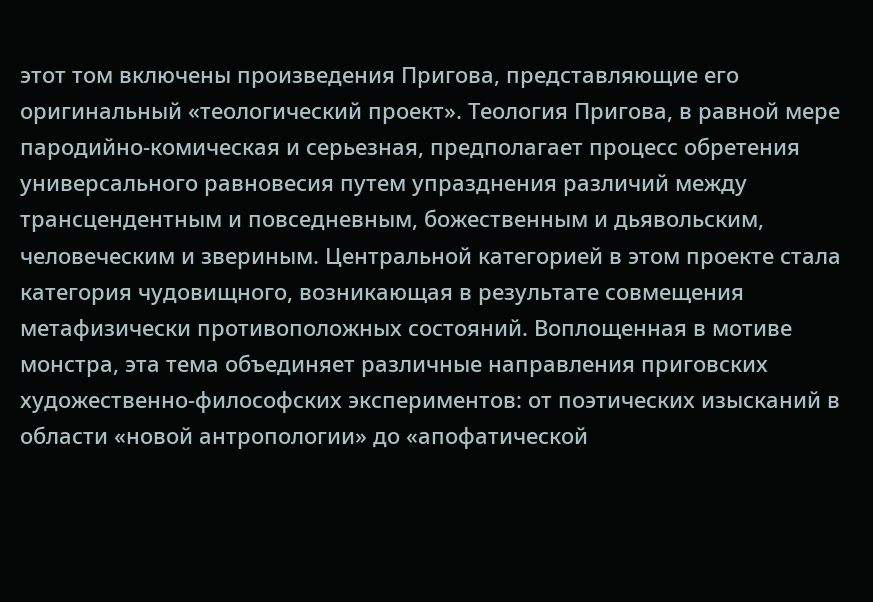этот том включены произведения Пригова, представляющие его оригинальный «теологический проект». Теология Пригова, в равной мере пародийно-комическая и серьезная, предполагает процесс обретения универсального равновесия путем упразднения различий между трансцендентным и повседневным, божественным и дьявольским, человеческим и звериным. Центральной категорией в этом проекте стала категория чудовищного, возникающая в результате совмещения метафизически противоположных состояний. Воплощенная в мотиве монстра, эта тема объединяет различные направления приговских художественно-философских экспериментов: от поэтических изысканий в области «новой антропологии» до «апофатической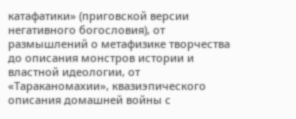катафатики» (приговской версии негативного богословия), от размышлений о метафизике творчества до описания монстров истории и властной идеологии, от «Тараканомахии», квазиэпического описания домашней войны с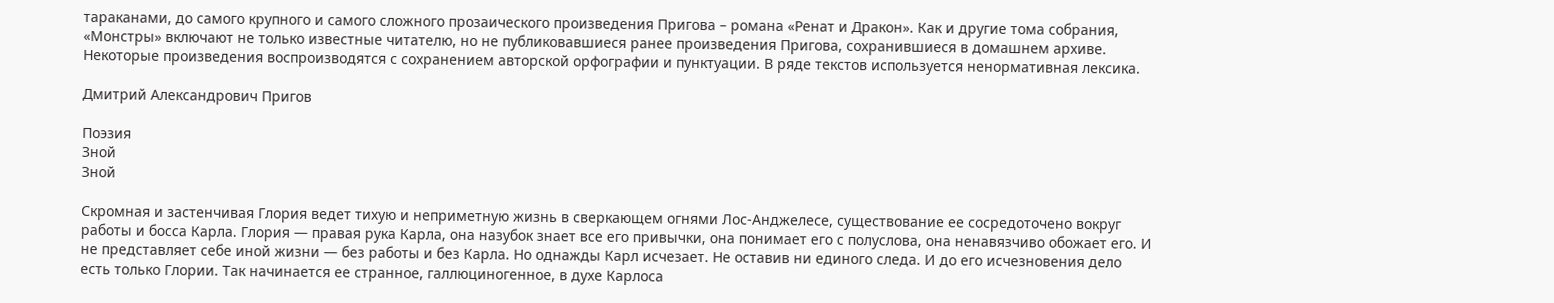тараканами, до самого крупного и самого сложного прозаического произведения Пригова – романа «Ренат и Дракон». Как и другие тома собрания, «Монстры» включают не только известные читателю, но не публиковавшиеся ранее произведения Пригова, сохранившиеся в домашнем архиве. Некоторые произведения воспроизводятся с сохранением авторской орфографии и пунктуации. В ряде текстов используется ненормативная лексика.

Дмитрий Александрович Пригов

Поэзия
Зной
Зной

Скромная и застенчивая Глория ведет тихую и неприметную жизнь в сверкающем огнями Лос-Анджелесе, существование ее сосредоточено вокруг работы и босса Карла. Глория — правая рука Карла, она назубок знает все его привычки, она понимает его с полуслова, она ненавязчиво обожает его. И не представляет себе иной жизни — без работы и без Карла. Но однажды Карл исчезает. Не оставив ни единого следа. И до его исчезновения дело есть только Глории. Так начинается ее странное, галлюциногенное, в духе Карлоса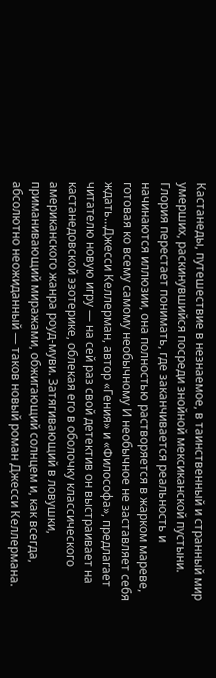Кастанеды, путешествие в незнаемое, в таинственный и странный мир умерших, раскинувшийся посреди знойной мексиканской пустыни. Глория перестает понимать, где заканчивается реальность и начинаются иллюзии, она полностью растворяется в жарком мареве, готовая ко всему самому необычному И необычное не заставляет себя ждать…Джесси Келлерман, автор «Гения» и «Философа», предлагает читателю новую игру — на сей раз свой детектив он выстраивает на кастанедовской эзотерике, облекая его в оболочку классического американского жанра роуд-муви. Затягивающий в ловушки, приманивающий миражами, обжигающий солнцем и, как всегда, абсолютно неожиданный — таков новый роман Джесси Келлермана.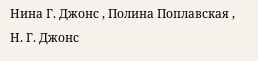Нина Г. Джонс , Полина Поплавская , Н. Г. Джонс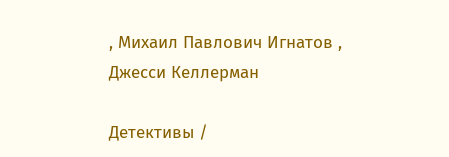, Михаил Павлович Игнатов , Джесси Келлерман

Детективы /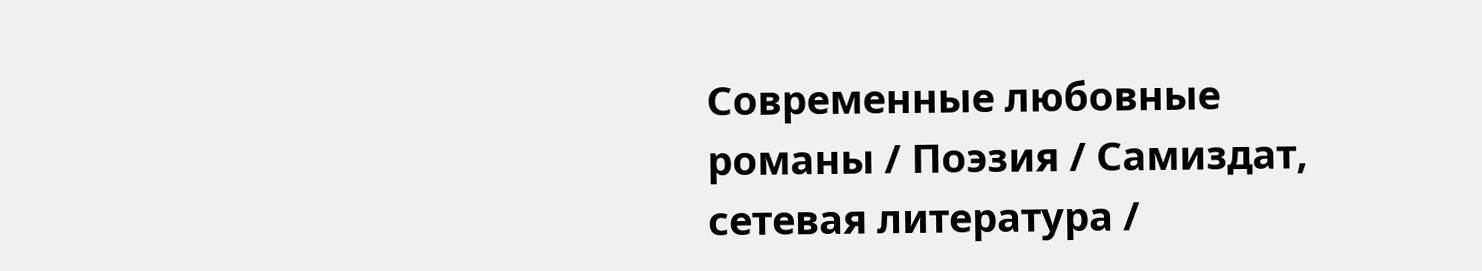Современные любовные романы / Поэзия / Самиздат, сетевая литература /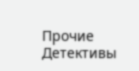Прочие Детективы